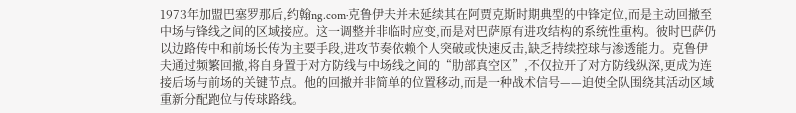1973年加盟巴塞罗那后,约翰ng.com·克鲁伊夫并未延续其在阿贾克斯时期典型的中锋定位,而是主动回撤至中场与锋线之间的区域接应。这一调整并非临时应变,而是对巴萨原有进攻结构的系统性重构。彼时巴萨仍以边路传中和前场长传为主要手段,进攻节奏依赖个人突破或快速反击,缺乏持续控球与渗透能力。克鲁伊夫通过频繁回撤,将自身置于对方防线与中场线之间的“肋部真空区”,不仅拉开了对方防线纵深,更成为连接后场与前场的关键节点。他的回撤并非简单的位置移动,而是一种战术信号——迫使全队围绕其活动区域重新分配跑位与传球路线。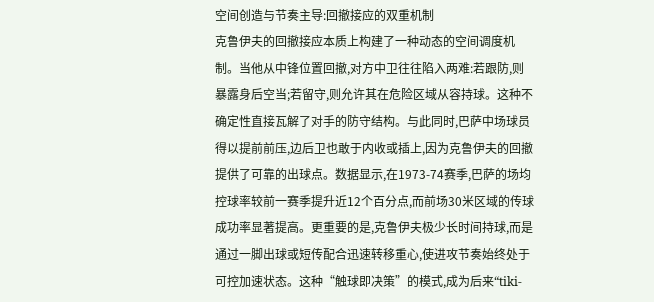空间创造与节奏主导:回撤接应的双重机制
克鲁伊夫的回撤接应本质上构建了一种动态的空间调度机制。当他从中锋位置回撤,对方中卫往往陷入两难:若跟防,则暴露身后空当;若留守,则允许其在危险区域从容持球。这种不确定性直接瓦解了对手的防守结构。与此同时,巴萨中场球员得以提前前压,边后卫也敢于内收或插上,因为克鲁伊夫的回撤提供了可靠的出球点。数据显示,在1973-74赛季,巴萨的场均控球率较前一赛季提升近12个百分点,而前场30米区域的传球成功率显著提高。更重要的是,克鲁伊夫极少长时间持球,而是通过一脚出球或短传配合迅速转移重心,使进攻节奏始终处于可控加速状态。这种“触球即决策”的模式,成为后来“tiki-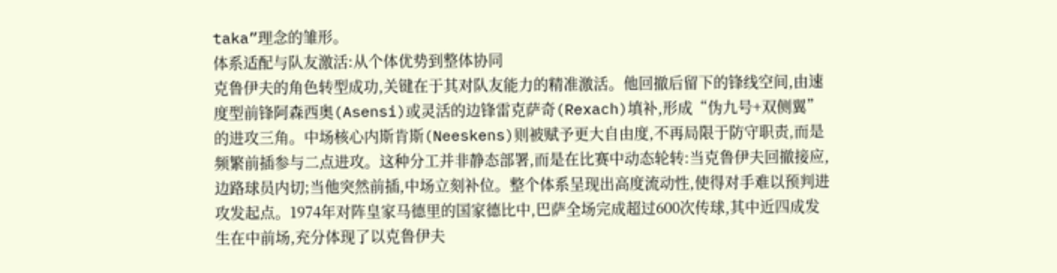taka”理念的雏形。
体系适配与队友激活:从个体优势到整体协同
克鲁伊夫的角色转型成功,关键在于其对队友能力的精准激活。他回撤后留下的锋线空间,由速度型前锋阿森西奥(Asensi)或灵活的边锋雷克萨奇(Rexach)填补,形成“伪九号+双侧翼”的进攻三角。中场核心内斯肯斯(Neeskens)则被赋予更大自由度,不再局限于防守职责,而是频繁前插参与二点进攻。这种分工并非静态部署,而是在比赛中动态轮转:当克鲁伊夫回撤接应,边路球员内切;当他突然前插,中场立刻补位。整个体系呈现出高度流动性,使得对手难以预判进攻发起点。1974年对阵皇家马德里的国家德比中,巴萨全场完成超过600次传球,其中近四成发生在中前场,充分体现了以克鲁伊夫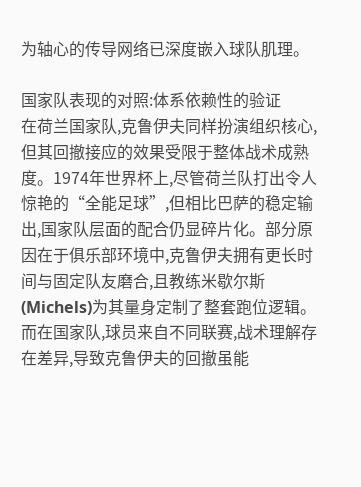为轴心的传导网络已深度嵌入球队肌理。

国家队表现的对照:体系依赖性的验证
在荷兰国家队,克鲁伊夫同样扮演组织核心,但其回撤接应的效果受限于整体战术成熟度。1974年世界杯上,尽管荷兰队打出令人惊艳的“全能足球”,但相比巴萨的稳定输出,国家队层面的配合仍显碎片化。部分原因在于俱乐部环境中,克鲁伊夫拥有更长时间与固定队友磨合,且教练米歇尔斯(Michels)为其量身定制了整套跑位逻辑。而在国家队,球员来自不同联赛,战术理解存在差异,导致克鲁伊夫的回撤虽能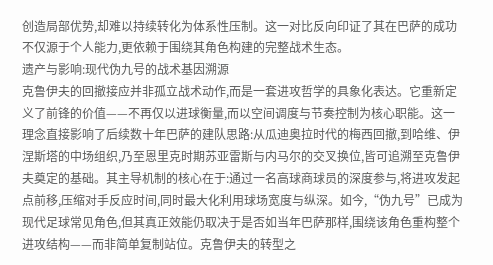创造局部优势,却难以持续转化为体系性压制。这一对比反向印证了其在巴萨的成功不仅源于个人能力,更依赖于围绕其角色构建的完整战术生态。
遗产与影响:现代伪九号的战术基因溯源
克鲁伊夫的回撤接应并非孤立战术动作,而是一套进攻哲学的具象化表达。它重新定义了前锋的价值——不再仅以进球衡量,而以空间调度与节奏控制为核心职能。这一理念直接影响了后续数十年巴萨的建队思路:从瓜迪奥拉时代的梅西回撤,到哈维、伊涅斯塔的中场组织,乃至恩里克时期苏亚雷斯与内马尔的交叉换位,皆可追溯至克鲁伊夫奠定的基础。其主导机制的核心在于:通过一名高球商球员的深度参与,将进攻发起点前移,压缩对手反应时间,同时最大化利用球场宽度与纵深。如今,“伪九号”已成为现代足球常见角色,但其真正效能仍取决于是否如当年巴萨那样,围绕该角色重构整个进攻结构——而非简单复制站位。克鲁伊夫的转型之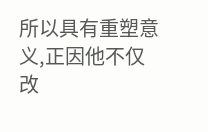所以具有重塑意义,正因他不仅改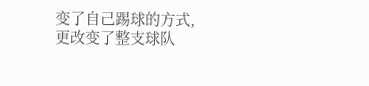变了自己踢球的方式,更改变了整支球队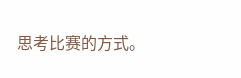思考比赛的方式。